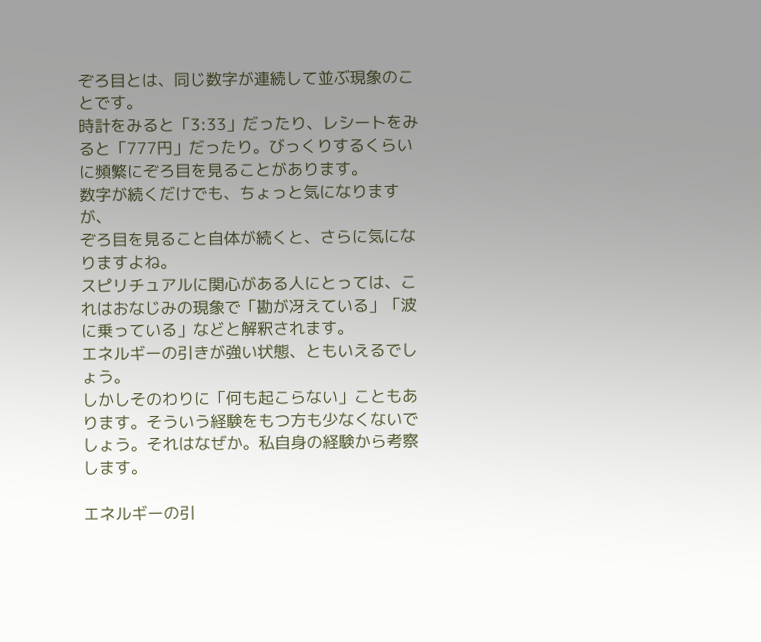ぞろ目とは、同じ数字が連続して並ぶ現象のことです。
時計をみると「3:33」だったり、レシートをみると「777円」だったり。びっくりするくらいに頻繁にぞろ目を見ることがあります。
数字が続くだけでも、ちょっと気になりますが、
ぞろ目を見ること自体が続くと、さらに気になりますよね。
スピリチュアルに関心がある人にとっては、これはおなじみの現象で「勘が冴えている」「波に乗っている」などと解釈されます。
エネルギーの引きが強い状態、ともいえるでしょう。
しかしそのわりに「何も起こらない」こともあります。そういう経験をもつ方も少なくないでしょう。それはなぜか。私自身の経験から考察します。

エネルギーの引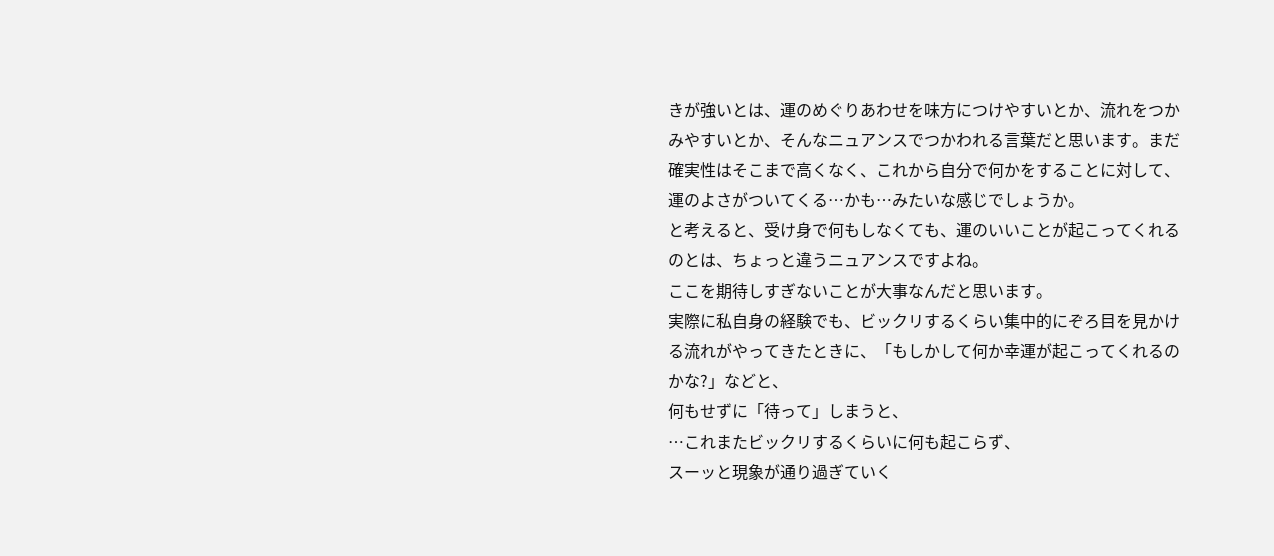きが強いとは、運のめぐりあわせを味方につけやすいとか、流れをつかみやすいとか、そんなニュアンスでつかわれる言葉だと思います。まだ確実性はそこまで高くなく、これから自分で何かをすることに対して、運のよさがついてくる…かも…みたいな感じでしょうか。
と考えると、受け身で何もしなくても、運のいいことが起こってくれるのとは、ちょっと違うニュアンスですよね。
ここを期待しすぎないことが大事なんだと思います。
実際に私自身の経験でも、ビックリするくらい集中的にぞろ目を見かける流れがやってきたときに、「もしかして何か幸運が起こってくれるのかな?」などと、
何もせずに「待って」しまうと、
…これまたビックリするくらいに何も起こらず、
スーッと現象が通り過ぎていく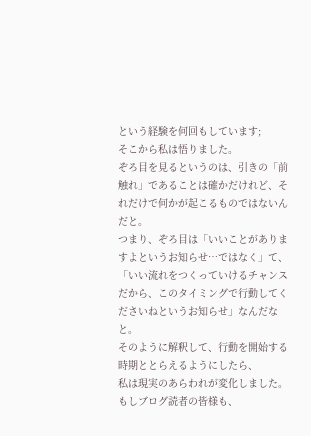という経験を何回もしています;
そこから私は悟りました。
ぞろ目を見るというのは、引きの「前触れ」であることは確かだけれど、それだけで何かが起こるものではないんだと。
つまり、ぞろ目は「いいことがありますよというお知らせ…ではなく」て、「いい流れをつくっていけるチャンスだから、このタイミングで行動してくださいねというお知らせ」なんだなと。
そのように解釈して、行動を開始する時期ととらえるようにしたら、
私は現実のあらわれが変化しました。
もしブログ読者の皆様も、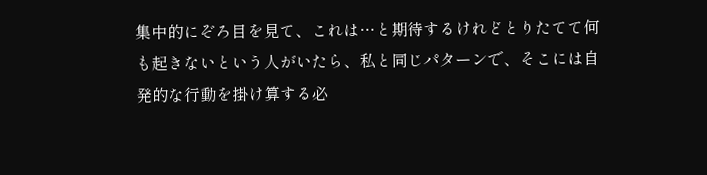集中的にぞろ目を見て、これは…と期待するけれどとりたてて何も起きないという人がいたら、私と同じパターンで、そこには自発的な行動を掛け算する必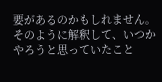要があるのかもしれません。
そのように解釈して、いつかやろうと思っていたこと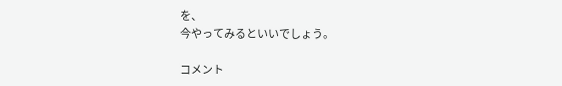を、
今やってみるといいでしょう。

コメント